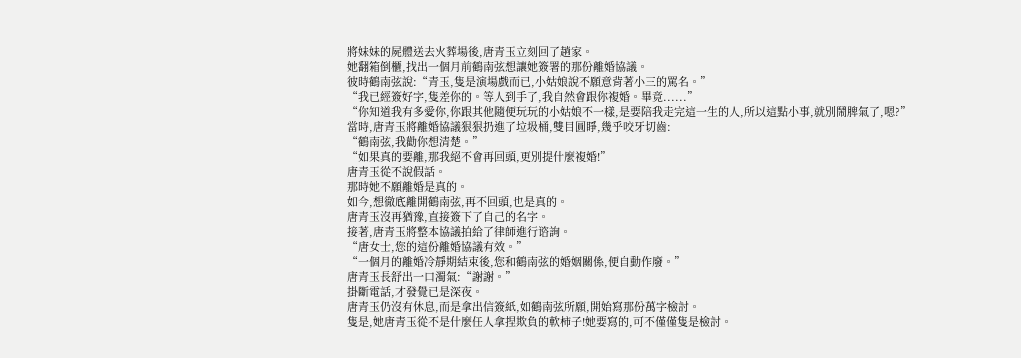將妹妹的屍體送去火葬場後,唐青玉立刻回了趟家。
她翻箱倒櫃,找出一個月前鶴南弦想讓她簽署的那份離婚協議。
彼時鶴南弦說:“青玉,隻是演場戲而已,小姑娘說不願意背著小三的罵名。”
“我已經簽好字,隻差你的。等人到手了,我自然會跟你複婚。畢竟......”
“你知道我有多愛你,你跟其他隨便玩玩的小姑娘不一樣,是要陪我走完這一生的人,所以這點小事,就別鬧脾氣了,嗯?”
當時,唐青玉將離婚協議狠狠扔進了垃圾桶,雙目圓睜,幾乎咬牙切齒:
“鶴南弦,我勸你想清楚。”
“如果真的要離,那我絕不會再回頭,更別提什麼複婚!”
唐青玉從不說假話。
那時她不願離婚是真的。
如今,想徹底離開鶴南弦,再不回頭,也是真的。
唐青玉沒再猶豫,直接簽下了自己的名字。
接著,唐青玉將整本協議拍給了律師進行谘詢。
“唐女士,您的這份離婚協議有效。”
“一個月的離婚冷靜期結束後,您和鶴南弦的婚姻關係,便自動作廢。”
唐青玉長舒出一口濁氣:“謝謝。”
掛斷電話,才發覺已是深夜。
唐青玉仍沒有休息,而是拿出信簽紙,如鶴南弦所願,開始寫那份萬字檢討。
隻是,她唐青玉從不是什麼任人拿捏欺負的軟柿子!她要寫的,可不僅僅隻是檢討。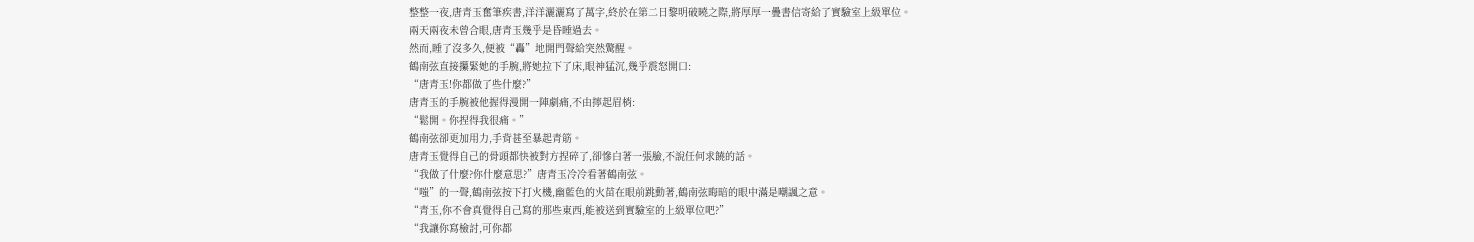整整一夜,唐青玉奮筆疾書,洋洋灑灑寫了萬字,終於在第二日黎明破曉之際,將厚厚一疊書信寄給了實驗室上級單位。
兩天兩夜未曾合眼,唐青玉幾乎是昏睡過去。
然而,睡了沒多久,便被“轟”地開門聲給突然驚醒。
鶴南弦直接攥緊她的手腕,將她拉下了床,眼神猛沉,幾乎震怒開口:
“唐青玉!你都做了些什麼?”
唐青玉的手腕被他握得漫開一陣劇痛,不由擰起眉梢:
“鬆開。你捏得我很痛。”
鶴南弦卻更加用力,手背甚至暴起青筋。
唐青玉覺得自己的骨頭都快被對方捏碎了,卻慘白著一張臉,不說任何求饒的話。
“我做了什麼?你什麼意思?”唐青玉冷冷看著鶴南弦。
“嗤”的一聲,鶴南弦按下打火機,幽藍色的火苗在眼前跳動著,鶴南弦晦暗的眼中滿是嘲諷之意。
“青玉,你不會真覺得自己寫的那些東西,能被送到實驗室的上級單位吧?”
“我讓你寫檢討,可你都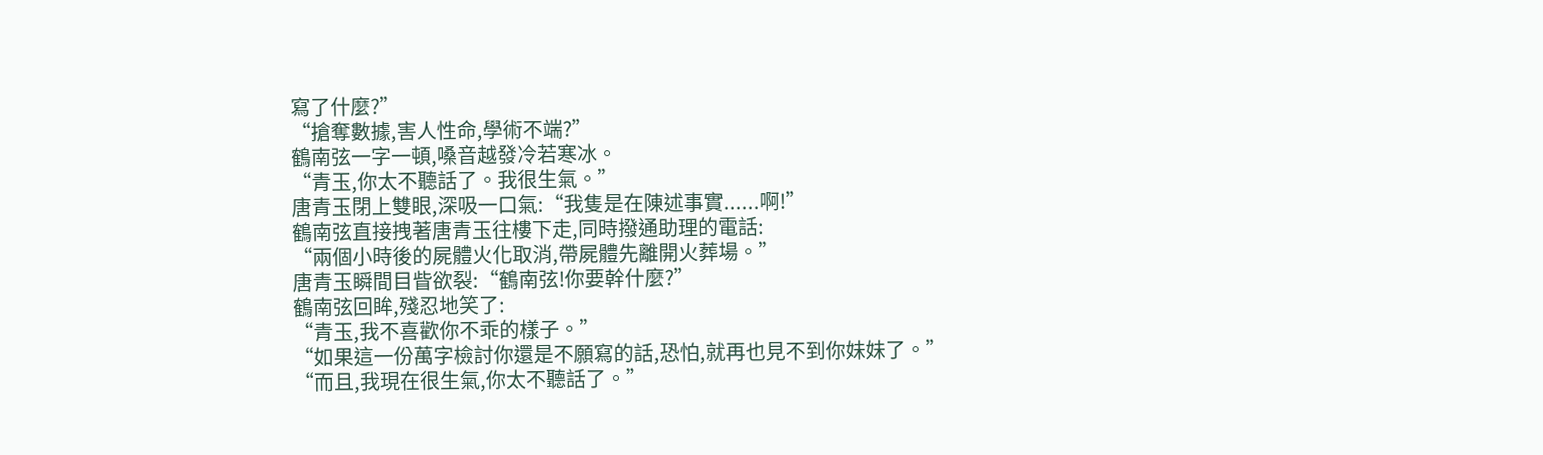寫了什麼?”
“搶奪數據,害人性命,學術不端?”
鶴南弦一字一頓,嗓音越發冷若寒冰。
“青玉,你太不聽話了。我很生氣。”
唐青玉閉上雙眼,深吸一口氣:“我隻是在陳述事實......啊!”
鶴南弦直接拽著唐青玉往樓下走,同時撥通助理的電話:
“兩個小時後的屍體火化取消,帶屍體先離開火葬場。”
唐青玉瞬間目眥欲裂:“鶴南弦!你要幹什麼?”
鶴南弦回眸,殘忍地笑了:
“青玉,我不喜歡你不乖的樣子。”
“如果這一份萬字檢討你還是不願寫的話,恐怕,就再也見不到你妹妹了。”
“而且,我現在很生氣,你太不聽話了。”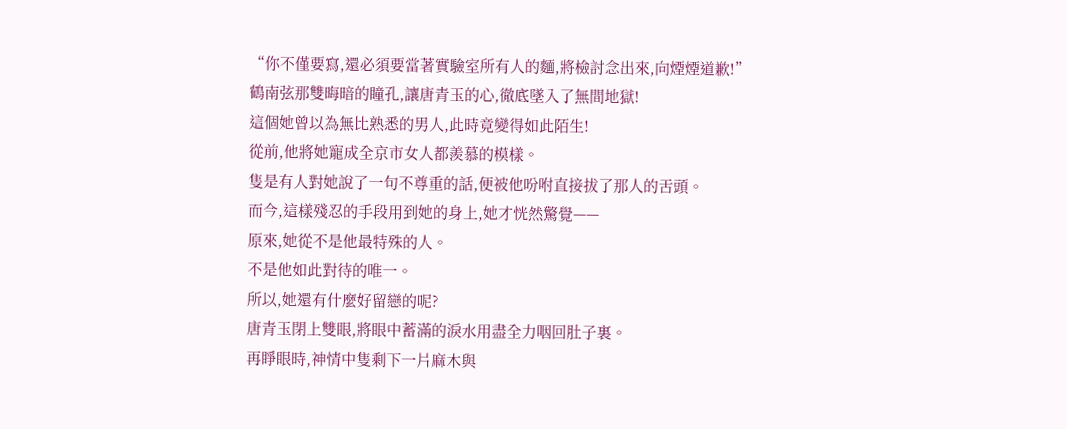“你不僅要寫,還必須要當著實驗室所有人的麵,將檢討念出來,向煙煙道歉!”
鶴南弦那雙晦暗的瞳孔,讓唐青玉的心,徹底墜入了無間地獄!
這個她曾以為無比熟悉的男人,此時竟變得如此陌生!
從前,他將她寵成全京市女人都羨慕的模樣。
隻是有人對她說了一句不尊重的話,便被他吩咐直接拔了那人的舌頭。
而今,這樣殘忍的手段用到她的身上,她才恍然驚覺——
原來,她從不是他最特殊的人。
不是他如此對待的唯一。
所以,她還有什麼好留戀的呢?
唐青玉閉上雙眼,將眼中蓄滿的淚水用盡全力咽回肚子裏。
再睜眼時,神情中隻剩下一片麻木與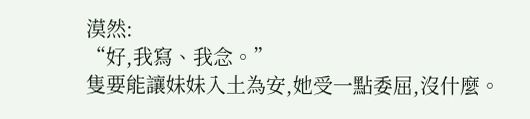漠然:
“好,我寫、我念。”
隻要能讓妹妹入土為安,她受一點委屈,沒什麼。